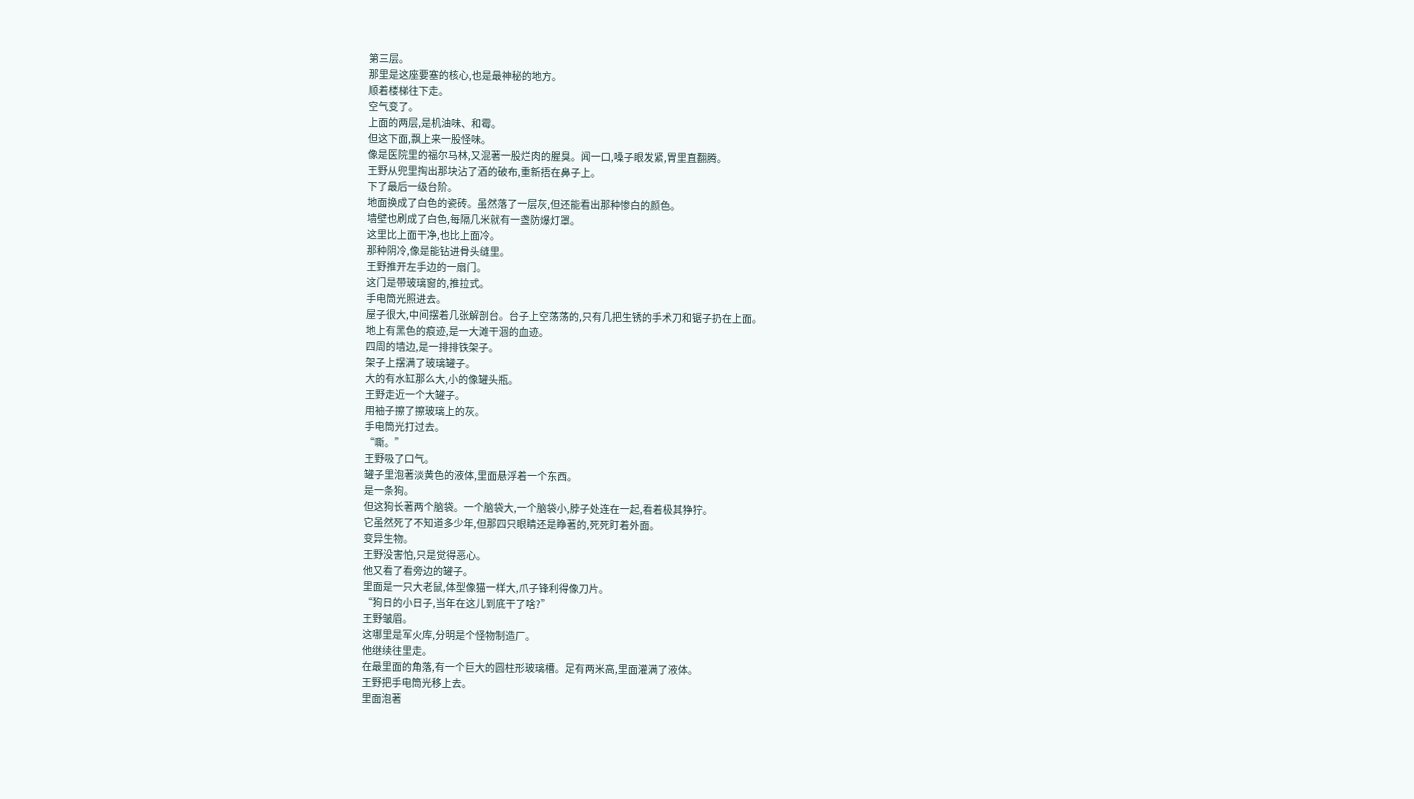第三层。
那里是这座要塞的核心,也是最神秘的地方。
顺着楼梯往下走。
空气变了。
上面的两层,是机油味、和霉。
但这下面,飘上来一股怪味。
像是医院里的福尔马林,又混著一股烂肉的腥臭。闻一口,嗓子眼发紧,胃里直翻腾。
王野从兜里掏出那块沾了酒的破布,重新捂在鼻子上。
下了最后一级台阶。
地面换成了白色的瓷砖。虽然落了一层灰,但还能看出那种惨白的颜色。
墙壁也刷成了白色,每隔几米就有一盏防爆灯罩。
这里比上面干净,也比上面冷。
那种阴冷,像是能钻进骨头缝里。
王野推开左手边的一扇门。
这门是带玻璃窗的,推拉式。
手电筒光照进去。
屋子很大,中间摆着几张解剖台。台子上空荡荡的,只有几把生锈的手术刀和锯子扔在上面。
地上有黑色的痕迹,是一大滩干涸的血迹。
四周的墙边,是一排排铁架子。
架子上摆满了玻璃罐子。
大的有水缸那么大,小的像罐头瓶。
王野走近一个大罐子。
用袖子擦了擦玻璃上的灰。
手电筒光打过去。
“嘶。”
王野吸了口气。
罐子里泡著淡黄色的液体,里面悬浮着一个东西。
是一条狗。
但这狗长著两个脑袋。一个脑袋大,一个脑袋小,脖子处连在一起,看着极其狰狞。
它虽然死了不知道多少年,但那四只眼睛还是睁著的,死死盯着外面。
变异生物。
王野没害怕,只是觉得恶心。
他又看了看旁边的罐子。
里面是一只大老鼠,体型像猫一样大,爪子锋利得像刀片。
“狗日的小日子,当年在这儿到底干了啥?”
王野皱眉。
这哪里是军火库,分明是个怪物制造厂。
他继续往里走。
在最里面的角落,有一个巨大的圆柱形玻璃槽。足有两米高,里面灌满了液体。
王野把手电筒光移上去。
里面泡著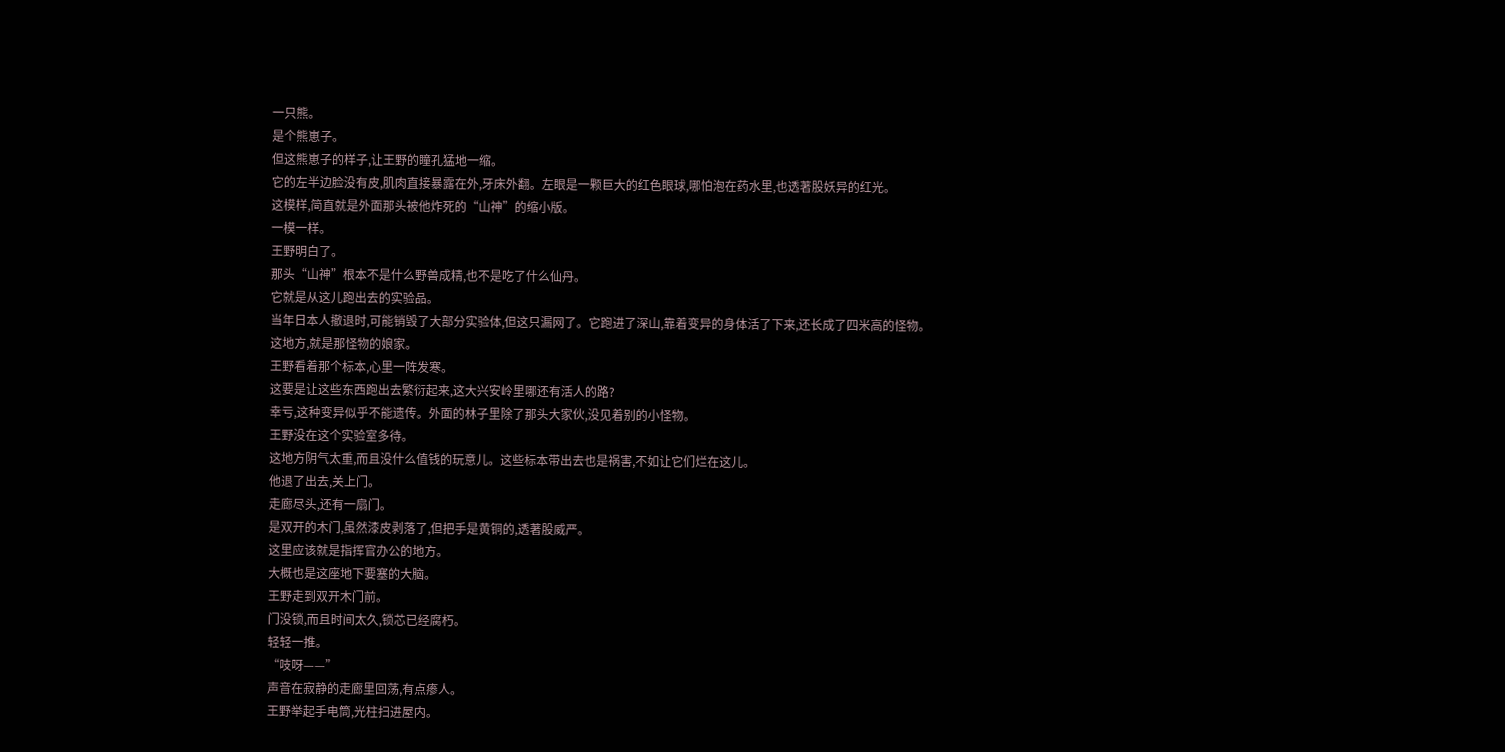一只熊。
是个熊崽子。
但这熊崽子的样子,让王野的瞳孔猛地一缩。
它的左半边脸没有皮,肌肉直接暴露在外,牙床外翻。左眼是一颗巨大的红色眼球,哪怕泡在药水里,也透著股妖异的红光。
这模样,简直就是外面那头被他炸死的“山神”的缩小版。
一模一样。
王野明白了。
那头“山神”根本不是什么野兽成精,也不是吃了什么仙丹。
它就是从这儿跑出去的实验品。
当年日本人撤退时,可能销毁了大部分实验体,但这只漏网了。它跑进了深山,靠着变异的身体活了下来,还长成了四米高的怪物。
这地方,就是那怪物的娘家。
王野看着那个标本,心里一阵发寒。
这要是让这些东西跑出去繁衍起来,这大兴安岭里哪还有活人的路?
幸亏,这种变异似乎不能遗传。外面的林子里除了那头大家伙,没见着别的小怪物。
王野没在这个实验室多待。
这地方阴气太重,而且没什么值钱的玩意儿。这些标本带出去也是祸害,不如让它们烂在这儿。
他退了出去,关上门。
走廊尽头,还有一扇门。
是双开的木门,虽然漆皮剥落了,但把手是黄铜的,透著股威严。
这里应该就是指挥官办公的地方。
大概也是这座地下要塞的大脑。
王野走到双开木门前。
门没锁,而且时间太久,锁芯已经腐朽。
轻轻一推。
“吱呀——”
声音在寂静的走廊里回荡,有点瘆人。
王野举起手电筒,光柱扫进屋内。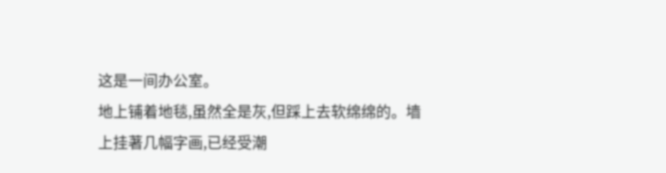这是一间办公室。
地上铺着地毯,虽然全是灰,但踩上去软绵绵的。墙上挂著几幅字画,已经受潮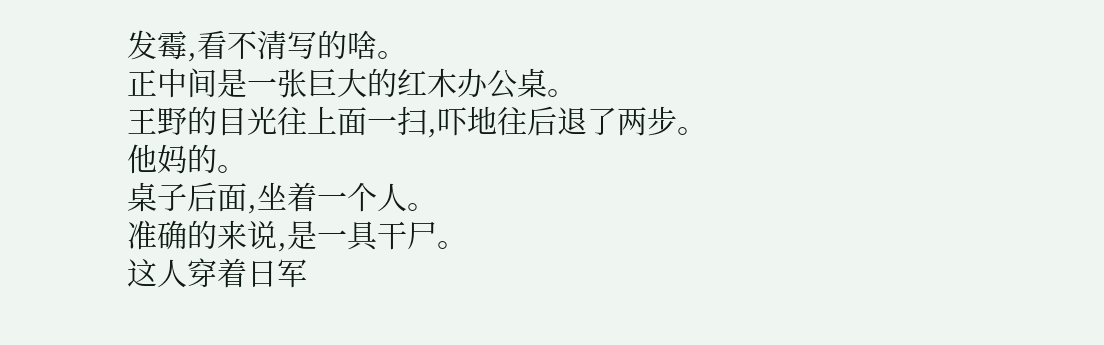发霉,看不清写的啥。
正中间是一张巨大的红木办公桌。
王野的目光往上面一扫,吓地往后退了两步。
他妈的。
桌子后面,坐着一个人。
准确的来说,是一具干尸。
这人穿着日军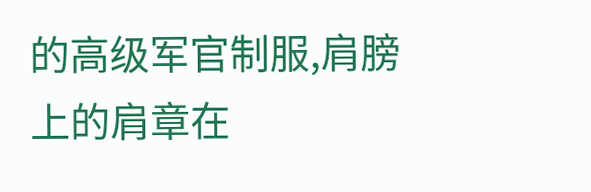的高级军官制服,肩膀上的肩章在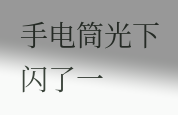手电筒光下闪了一